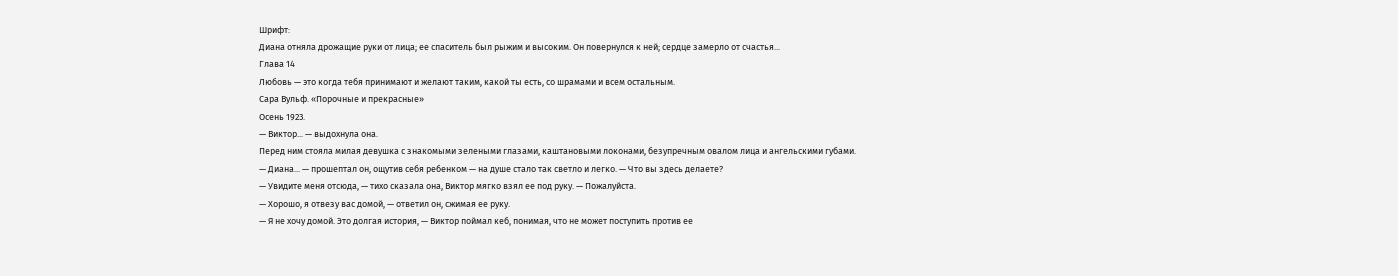Шрифт:
Диана отняла дрожащие руки от лица; ее спаситель был рыжим и высоким. Он повернулся к ней; сердце замерло от счастья...
Глава 14
Любовь — это когда тебя принимают и желают таким, какой ты есть, со шрамами и всем остальным.
Сара Вульф. «Порочные и прекрасные»
Осень 1923.
— Виктор... — выдохнула она.
Перед ним стояла милая девушка с знакомыми зелеными глазами, каштановыми локонами, безупречным овалом лица и ангельскими губами.
— Диана... — прошептал он, ощутив себя ребенком — на душе стало так светло и легко. — Что вы здесь делаете?
— Увидите меня отсюда, — тихо сказала она, Виктор мягко взял ее под руку. — Пожалуйста.
— Хорошо, я отвезу вас домой, — ответил он, сжимая ее руку.
— Я не хочу домой. Это долгая история, — Виктор поймал кеб, понимая, что не может поступить против ее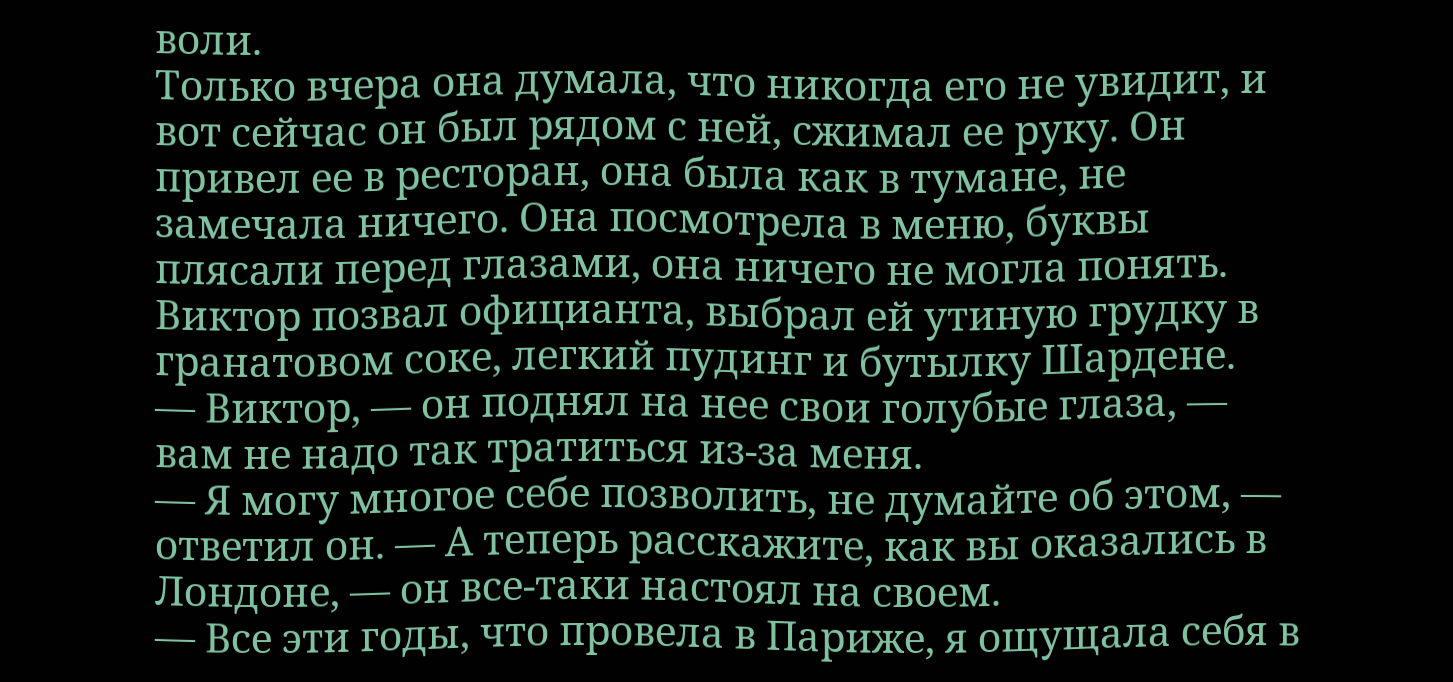воли.
Только вчера она думала, что никогда его не увидит, и вот сейчас он был рядом с ней, сжимал ее руку. Он привел ее в ресторан, она была как в тумане, не замечала ничего. Она посмотрела в меню, буквы плясали перед глазами, она ничего не могла понять. Виктор позвал официанта, выбрал ей утиную грудку в гранатовом соке, легкий пудинг и бутылку Шардене.
— Виктор, — он поднял на нее свои голубые глаза, — вам не надо так тратиться из-за меня.
— Я могу многое себе позволить, не думайте об этом, — ответил он. — А теперь расскажите, как вы оказались в Лондоне, — он все-таки настоял на своем.
— Все эти годы, что провела в Париже, я ощущала себя в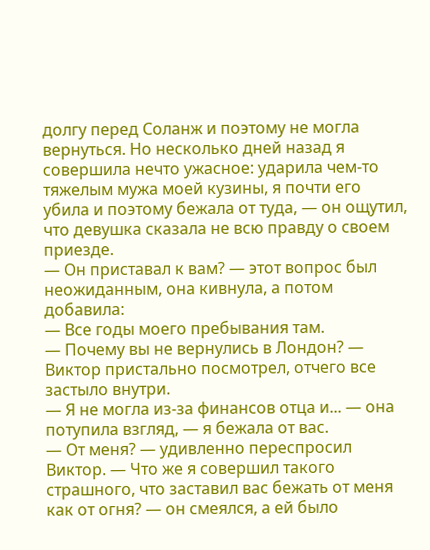долгу перед Соланж и поэтому не могла вернуться. Но несколько дней назад я совершила нечто ужасное: ударила чем-то тяжелым мужа моей кузины, я почти его убила и поэтому бежала от туда, — он ощутил, что девушка сказала не всю правду о своем приезде.
— Он приставал к вам? — этот вопрос был неожиданным, она кивнула, а потом добавила:
— Все годы моего пребывания там.
— Почему вы не вернулись в Лондон? — Виктор пристально посмотрел, отчего все застыло внутри.
— Я не могла из-за финансов отца и... — она потупила взгляд, — я бежала от вас.
— От меня? — удивленно переспросил Виктор. — Что же я совершил такого страшного, что заставил вас бежать от меня как от огня? — он смеялся, а ей было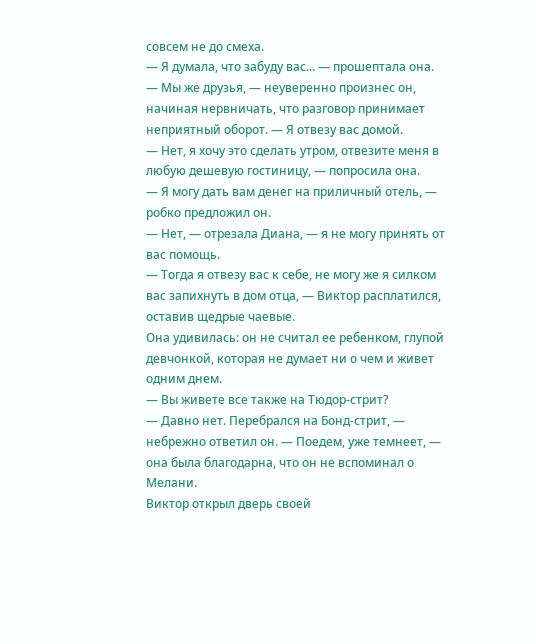совсем не до смеха.
— Я думала, что забуду вас... — прошептала она.
— Мы же друзья, — неуверенно произнес он, начиная нервничать, что разговор принимает неприятный оборот. — Я отвезу вас домой.
— Нет, я хочу это сделать утром, отвезите меня в любую дешевую гостиницу, — попросила она.
— Я могу дать вам денег на приличный отель, — робко предложил он.
— Нет, — отрезала Диана, — я не могу принять от вас помощь.
— Тогда я отвезу вас к себе, не могу же я силком вас запихнуть в дом отца, — Виктор расплатился, оставив щедрые чаевые.
Она удивилась: он не считал ее ребенком, глупой девчонкой, которая не думает ни о чем и живет одним днем.
— Вы живете все также на Тюдор-стрит?
— Давно нет. Перебрался на Бонд-стрит, — небрежно ответил он. — Поедем, уже темнеет, — она была благодарна, что он не вспоминал о Мелани.
Виктор открыл дверь своей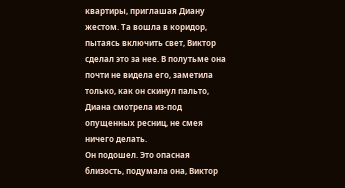квартиры, приглашая Диану жестом. Та вошла в коридор, пытаясь включить свет, Виктор сделал это за нее. В полутьме она почти не видела его, заметила только, как он скинул пальто, Диана смотрела из-под опущенных ресниц, не смея ничего делать.
Он подошел. Это опасная близость, подумала она, Виктор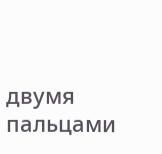двумя пальцами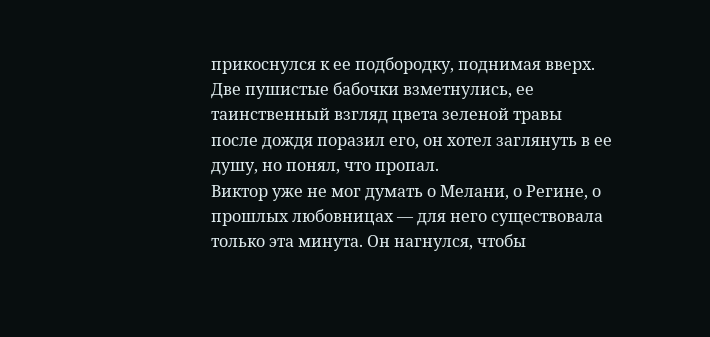прикоснулся к ее подбородку, поднимая вверх. Две пушистые бабочки взметнулись, ее таинственный взгляд цвета зеленой травы после дождя поразил его, он хотел заглянуть в ее душу, но понял, что пропал.
Виктор уже не мог думать о Мелани, о Регине, о прошлых любовницах — для него существовала только эта минута. Он нагнулся, чтобы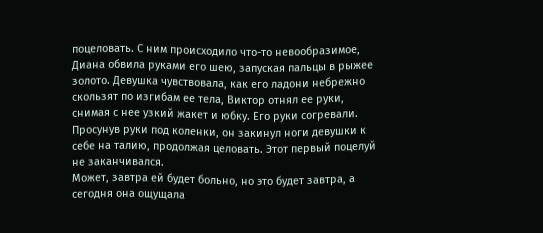поцеловать. С ним происходило что-то невообразимое, Диана обвила руками его шею, запуская пальцы в рыжее золото. Девушка чувствовала, как его ладони небрежно скользят по изгибам ее тела, Виктор отнял ее руки, снимая с нее узкий жакет и юбку. Его руки согревали. Просунув руки под коленки, он закинул ноги девушки к себе на талию, продолжая целовать. Этот первый поцелуй не заканчивался.
Может, завтра ей будет больно, но это будет завтра, а сегодня она ощущала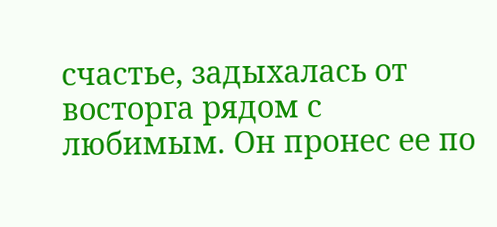счастье, задыхалась от восторга рядом с любимым. Он пронес ее по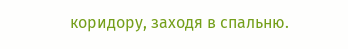коридору, заходя в спальню.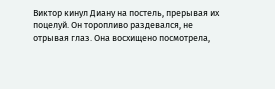Виктор кинул Диану на постель, прерывая их поцелуй. Он торопливо раздевался, не отрывая глаз. Она восхищено посмотрела,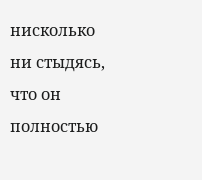нисколько ни стыдясь, что он полностью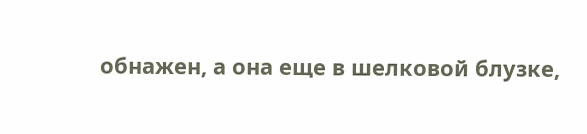обнажен, а она еще в шелковой блузке,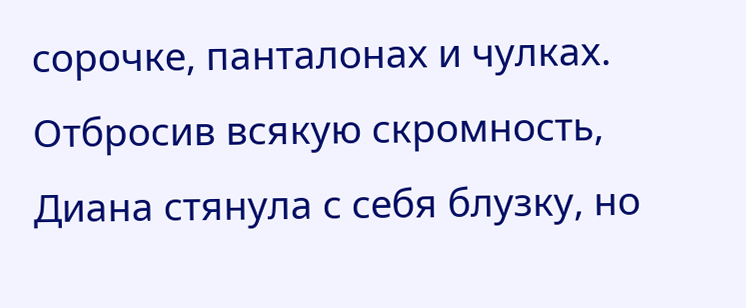сорочке, панталонах и чулках. Отбросив всякую скромность, Диана стянула с себя блузку, но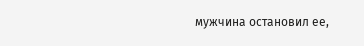мужчина остановил ее,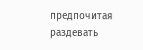предпочитая раздевать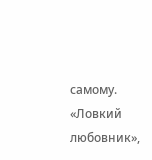самому. «Ловкий любовник»,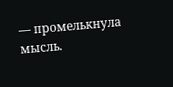— промелькнула мысль.